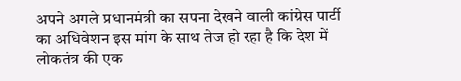अपने अगले प्रधानमंत्री का सपना देखने वाली कांग्रेस पार्टी का अधिवेशन इस मांग के साथ तेज हो रहा है कि देश में लोकतंत्र की एक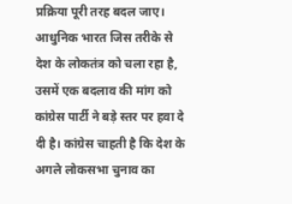प्रक्रिया पूरी तरह बदल जाए। आधुनिक भारत जिस तरीके से देश के लोकतंत्र को चला रहा है, उसमें एक बदलाव की मांग को कांग्रेस पार्टी ने बड़े स्तर पर हवा दे दी है। कांग्रेस चाहती है कि देश के अगले लोकसभा चुनाव का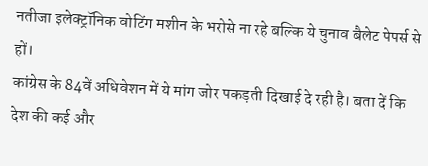नतीजा इलेक्ट्रॉनिक वोटिंग मशीन के भरोसे ना रहे बल्कि ये चुनाव बैलेट पेपर्स से हों।
कांग्रेस के 84वें अधिवेशन में ये मांग जोर पकड़ती दिखाई दे रही है। बता दें कि देश की कई और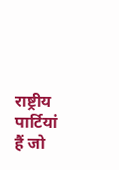राष्ट्रीय पार्टियां हैं जो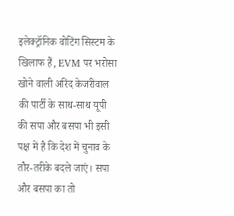इलेक्ट्रॉनिक वोटिंग सिस्टम के खिलाफ हैं, EVM पर भरोसा खोने वाली अरिंद केजरीवाल की पार्टी के साथ-साथ यूपी की सपा और बसपा भी इसी पक्ष में है कि देश में चुनाव के तौर-तरीके बदले जाएं। सपा और बसपा का तो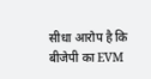सीधा आरोप है कि बीजेपी का EVM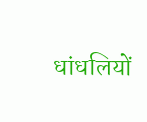धांधलियों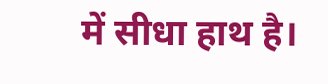में सीधा हाथ है।